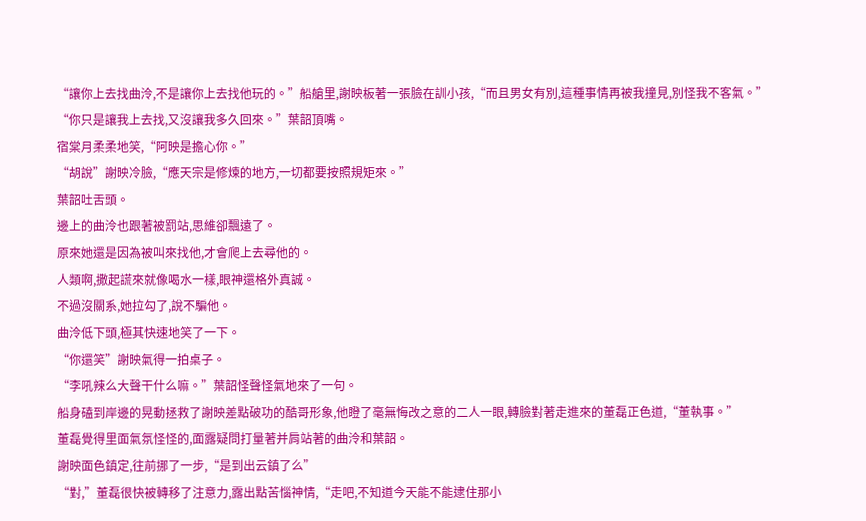“讓你上去找曲泠,不是讓你上去找他玩的。”船艙里,謝映板著一張臉在訓小孩,“而且男女有別,這種事情再被我撞見,別怪我不客氣。”
“你只是讓我上去找,又沒讓我多久回來。”葉韶頂嘴。
宿棠月柔柔地笑,“阿映是擔心你。”
“胡說”謝映冷臉,“應天宗是修煉的地方,一切都要按照規矩來。”
葉韶吐舌頭。
邊上的曲泠也跟著被罰站,思維卻飄遠了。
原來她還是因為被叫來找他,才會爬上去尋他的。
人類啊,撒起謊來就像喝水一樣,眼神還格外真誠。
不過沒關系,她拉勾了,說不騙他。
曲泠低下頭,極其快速地笑了一下。
“你還笑”謝映氣得一拍桌子。
“李吼辣么大聲干什么嘛。”葉韶怪聲怪氣地來了一句。
船身磕到岸邊的晃動拯救了謝映差點破功的酷哥形象,他瞪了毫無悔改之意的二人一眼,轉臉對著走進來的董磊正色道,“董執事。”
董磊覺得里面氣氛怪怪的,面露疑問打量著并肩站著的曲泠和葉韶。
謝映面色鎮定,往前挪了一步,“是到出云鎮了么”
“對,”董磊很快被轉移了注意力,露出點苦惱神情,“走吧,不知道今天能不能逮住那小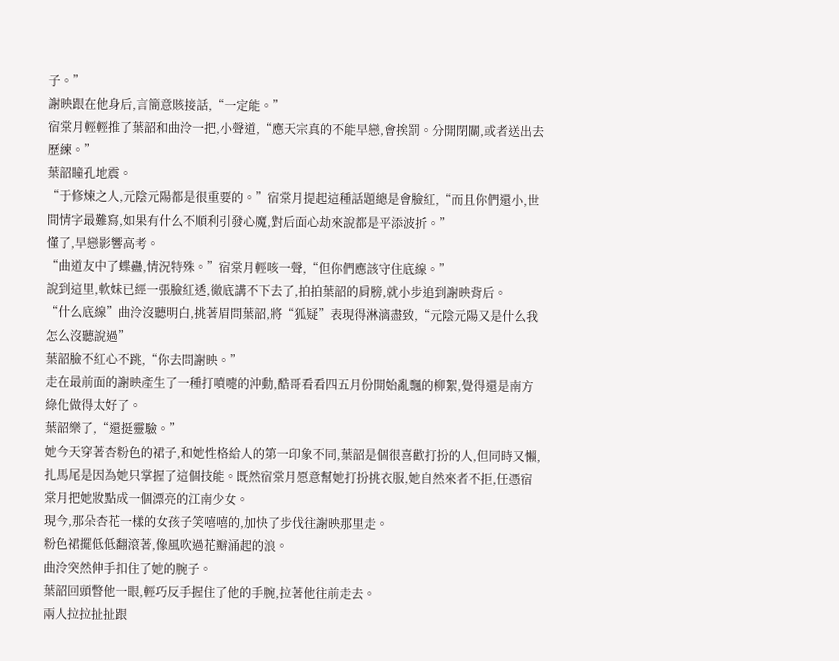子。”
謝映跟在他身后,言簡意賅接話,“一定能。”
宿棠月輕輕推了葉韶和曲泠一把,小聲道,“應天宗真的不能早戀,會挨罰。分開閉關,或者送出去歷練。”
葉韶瞳孔地震。
“于修煉之人,元陰元陽都是很重要的。”宿棠月提起這種話題總是會臉紅,“而且你們還小,世間情字最難寫,如果有什么不順利引發心魔,對后面心劫來說都是平添波折。”
懂了,早戀影響高考。
“曲道友中了蝶蠱,情況特殊。”宿棠月輕咳一聲,“但你們應該守住底線。”
說到這里,軟妹已經一張臉紅透,徹底講不下去了,拍拍葉韶的肩膀,就小步追到謝映背后。
“什么底線”曲泠沒聽明白,挑著眉問葉韶,將“狐疑”表現得淋漓盡致,“元陰元陽又是什么我怎么沒聽說過”
葉韶臉不紅心不跳,“你去問謝映。”
走在最前面的謝映產生了一種打噴嚏的沖動,酷哥看看四五月份開始亂飄的柳絮,覺得還是南方綠化做得太好了。
葉韶樂了,“還挺靈驗。”
她今天穿著杏粉色的裙子,和她性格給人的第一印象不同,葉韶是個很喜歡打扮的人,但同時又懶,扎馬尾是因為她只掌握了這個技能。既然宿棠月愿意幫她打扮挑衣服,她自然來者不拒,任憑宿棠月把她妝點成一個漂亮的江南少女。
現今,那朵杏花一樣的女孩子笑嘻嘻的,加快了步伐往謝映那里走。
粉色裙擺低低翻滾著,像風吹過花瓣涌起的浪。
曲泠突然伸手扣住了她的腕子。
葉韶回頭瞥他一眼,輕巧反手握住了他的手腕,拉著他往前走去。
兩人拉拉扯扯跟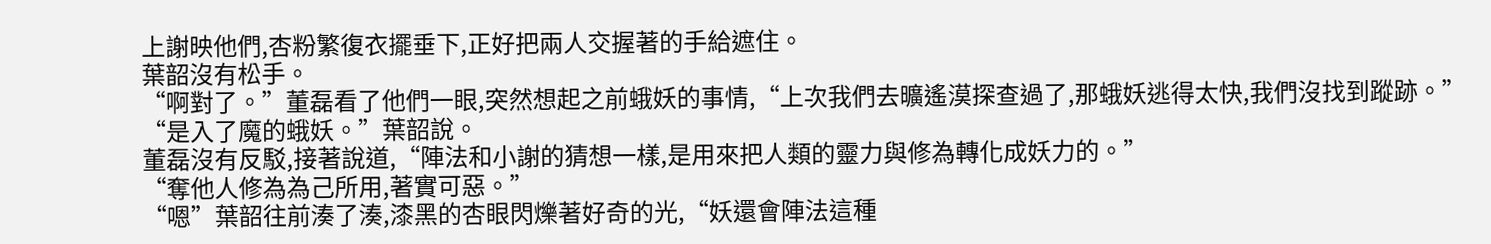上謝映他們,杏粉繁復衣擺垂下,正好把兩人交握著的手給遮住。
葉韶沒有松手。
“啊對了。”董磊看了他們一眼,突然想起之前蛾妖的事情,“上次我們去曠遙漠探查過了,那蛾妖逃得太快,我們沒找到蹤跡。”
“是入了魔的蛾妖。”葉韶說。
董磊沒有反駁,接著說道,“陣法和小謝的猜想一樣,是用來把人類的靈力與修為轉化成妖力的。”
“奪他人修為為己所用,著實可惡。”
“嗯”葉韶往前湊了湊,漆黑的杏眼閃爍著好奇的光,“妖還會陣法這種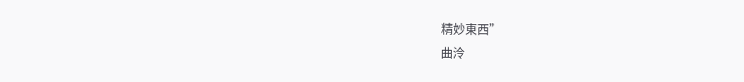精妙東西”
曲泠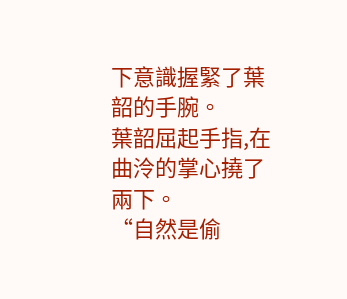下意識握緊了葉韶的手腕。
葉韶屈起手指,在曲泠的掌心撓了兩下。
“自然是偷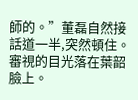師的。”董磊自然接話道一半,突然頓住。
審視的目光落在葉韶臉上。